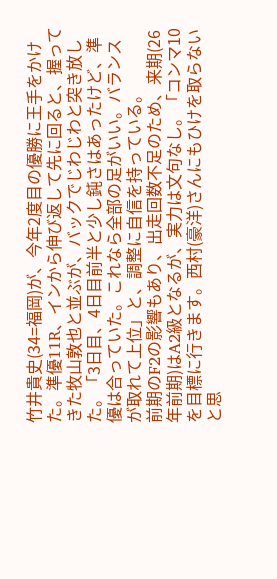竹井貴史(34=福岡)が、今年2度目の優勝に王手をかけた。準優11R、インから伸び返して先に回ると、握ってきた牧山敦也と並ぶが、バックでじわじわと突き放した。「3日目、4日目前半と少し鈍さはあったけど、準優は合っていた。これなら全部の足がいい。バランスが取れて上位」と、調整に自信を持っている。
前期のF2の影響もあり、出走回数不足のため、来期(26年前期)はA2級となるが、実力は文句なし。「コンマ10を目標に行きます。西村(豪洋)さんにもひけを取らないと思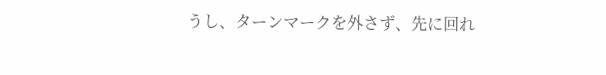うし、ターンマークを外さず、先に回れ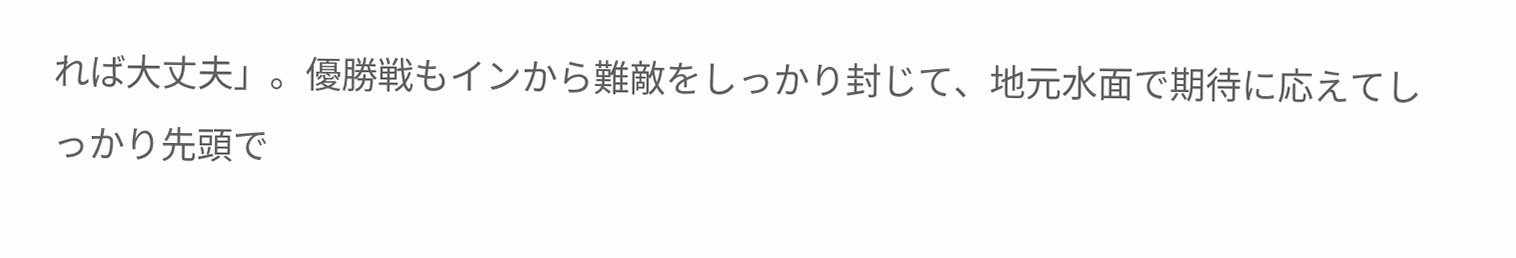れば大丈夫」。優勝戦もインから難敵をしっかり封じて、地元水面で期待に応えてしっかり先頭で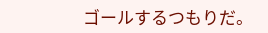ゴールするつもりだ。